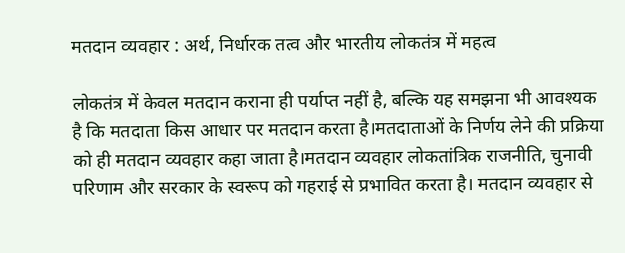मतदान व्यवहार : अर्थ, निर्धारक तत्व और भारतीय लोकतंत्र में महत्व

लोकतंत्र में केवल मतदान कराना ही पर्याप्त नहीं है, बल्कि यह समझना भी आवश्यक है कि मतदाता किस आधार पर मतदान करता है।मतदाताओं के निर्णय लेने की प्रक्रिया को ही मतदान व्यवहार कहा जाता है।मतदान व्यवहार लोकतांत्रिक राजनीति, चुनावी परिणाम और सरकार के स्वरूप को गहराई से प्रभावित करता है। मतदान व्यवहार से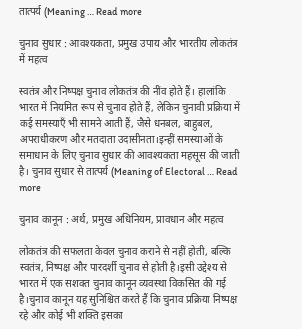तात्पर्य (Meaning … Read more

चुनाव सुधार : आवश्यकता, प्रमुख उपाय और भारतीय लोकतंत्र में महत्व

स्वतंत्र और निष्पक्ष चुनाव लोकतंत्र की नींव होते हैं। हालांकि भारत में नियमित रूप से चुनाव होते हैं, लेकिन चुनावी प्रक्रिया में कई समस्याएँ भी सामने आती हैं, जैसे धनबल, बाहुबल, अपराधीकरण और मतदाता उदासीनता।इन्हीं समस्याओं के समाधान के लिए चुनाव सुधार की आवश्यकता महसूस की जाती है। चुनाव सुधार से तात्पर्य (Meaning of Electoral … Read more

चुनाव कानून : अर्थ, प्रमुख अधिनियम, प्रावधान और महत्व

लोकतंत्र की सफलता केवल चुनाव कराने से नहीं होती, बल्कि स्वतंत्र, निष्पक्ष और पारदर्शी चुनाव से होती है।इसी उद्देश्य से भारत में एक सशक्त चुनाव कानून व्यवस्था विकसित की गई है।चुनाव कानून यह सुनिश्चित करते हैं कि चुनाव प्रक्रिया निष्पक्ष रहे और कोई भी शक्ति इसका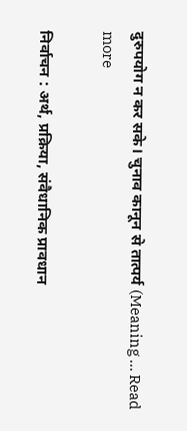दुरुपयोग न कर सके। चुनाव कानून से तात्पर्य (Meaning … Read more

निर्वाचन : अर्थ, प्रक्रिया, संवैधानिक प्रावधान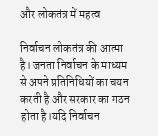और लोकतंत्र में महत्व

निर्वाचन लोकतंत्र की आत्मा है। जनता निर्वाचन के माध्यम से अपने प्रतिनिधियों का चयन करती है और सरकार का गठन होता है।यदि निर्वाचन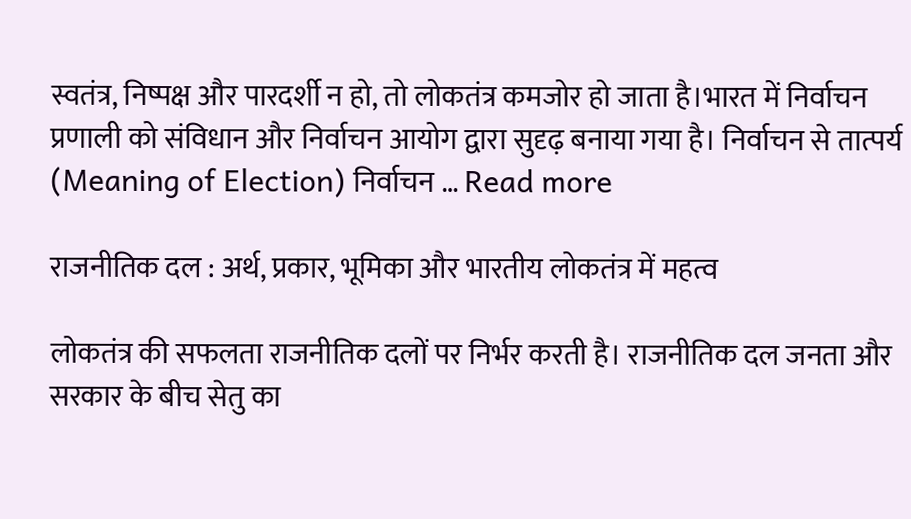स्वतंत्र, निष्पक्ष और पारदर्शी न हो, तो लोकतंत्र कमजोर हो जाता है।भारत में निर्वाचन प्रणाली को संविधान और निर्वाचन आयोग द्वारा सुदृढ़ बनाया गया है। निर्वाचन से तात्पर्य (Meaning of Election) निर्वाचन … Read more

राजनीतिक दल : अर्थ, प्रकार, भूमिका और भारतीय लोकतंत्र में महत्व

लोकतंत्र की सफलता राजनीतिक दलों पर निर्भर करती है। राजनीतिक दल जनता और सरकार के बीच सेतु का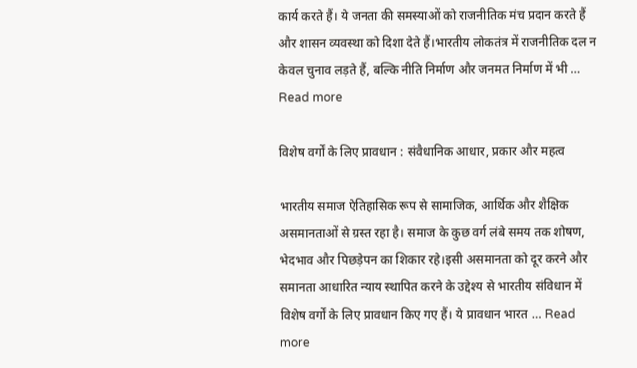कार्य करते हैं। ये जनता की समस्याओं को राजनीतिक मंच प्रदान करते हैं और शासन व्यवस्था को दिशा देते हैं।भारतीय लोकतंत्र में राजनीतिक दल न केवल चुनाव लड़ते हैं, बल्कि नीति निर्माण और जनमत निर्माण में भी … Read more

विशेष वर्गों के लिए प्रावधान : संवैधानिक आधार, प्रकार और महत्व

भारतीय समाज ऐतिहासिक रूप से सामाजिक, आर्थिक और शैक्षिक असमानताओं से ग्रस्त रहा है। समाज के कुछ वर्ग लंबे समय तक शोषण, भेदभाव और पिछड़ेपन का शिकार रहे।इसी असमानता को दूर करने और समानता आधारित न्याय स्थापित करने के उद्देश्य से भारतीय संविधान में विशेष वर्गों के लिए प्रावधान किए गए हैं। ये प्रावधान भारत … Read more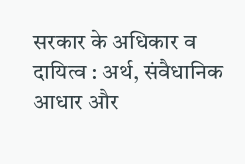सरकार के अधिकार व दायित्व : अर्थ, संवैधानिक आधार और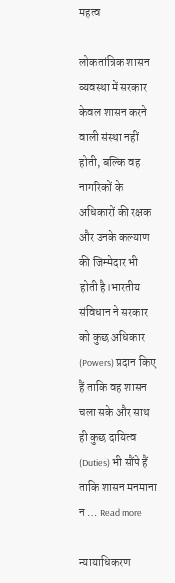महत्व

लोकतांत्रिक शासन व्यवस्था में सरकार केवल शासन करने वाली संस्था नहीं होती, बल्कि वह नागरिकों के अधिकारों की रक्षक और उनके कल्याण की जिम्मेदार भी होती है।भारतीय संविधान ने सरकार को कुछ अधिकार (Powers) प्रदान किए हैं ताकि वह शासन चला सके और साथ ही कुछ दायित्व (Duties) भी सौंपे हैं ताकि शासन मनमाना न … Read more

न्यायाधिकरण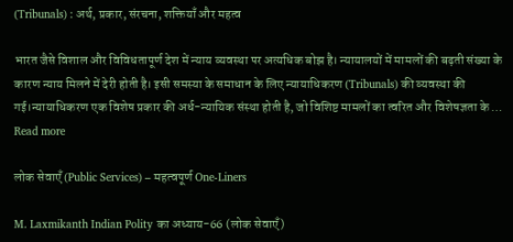(Tribunals) : अर्थ, प्रकार, संरचना, शक्तियाँ और महत्व

भारत जैसे विशाल और विविधतापूर्ण देश में न्याय व्यवस्था पर अत्यधिक बोझ है। न्यायालयों में मामलों की बढ़ती संख्या के कारण न्याय मिलने में देरी होती है। इसी समस्या के समाधान के लिए न्यायाधिकरण (Tribunals) की व्यवस्था की गई।न्यायाधिकरण एक विशेष प्रकार की अर्ध-न्यायिक संस्था होती है, जो विशिष्ट मामलों का त्वरित और विशेषज्ञता के … Read more

लोक सेवाएँ (Public Services) – महत्वपूर्ण One-Liners

M. Laxmikanth Indian Polity का अध्याय-66 (लोक सेवाएँ)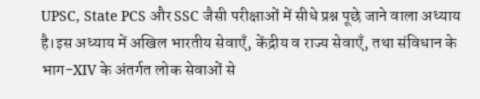UPSC, State PCS और SSC जैसी परीक्षाओं में सीधे प्रश्न पूछे जाने वाला अध्याय है।इस अध्याय में अखिल भारतीय सेवाएँ, केंद्रीय व राज्य सेवाएँ, तथा संविधान के भाग-XIV के अंतर्गत लोक सेवाओं से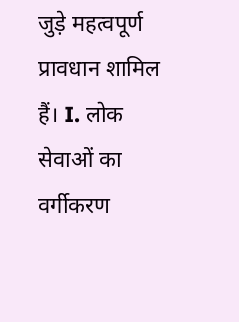जुड़े महत्वपूर्ण प्रावधान शामिल हैं। I. लोक सेवाओं का वर्गीकरण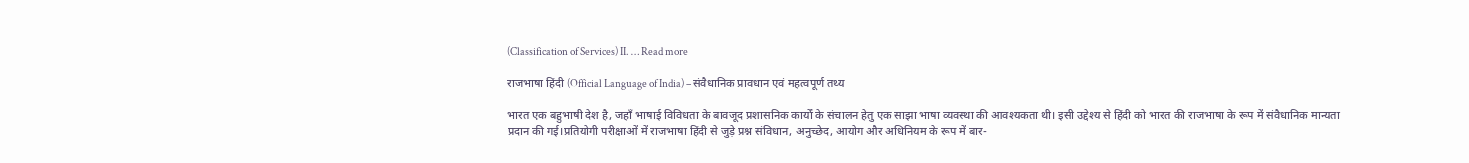(Classification of Services) II. … Read more

राजभाषा हिंदी (Official Language of India) – संवैधानिक प्रावधान एवं महत्वपूर्ण तथ्य

भारत एक बहुभाषी देश है, जहाँ भाषाई विविधता के बावजूद प्रशासनिक कार्यों के संचालन हेतु एक साझा भाषा व्यवस्था की आवश्यकता थी। इसी उद्देश्य से हिंदी को भारत की राजभाषा के रूप में संवैधानिक मान्यता प्रदान की गई।प्रतियोगी परीक्षाओं में राजभाषा हिंदी से जुड़े प्रश्न संविधान, अनुच्छेद, आयोग और अधिनियम के रूप में बार-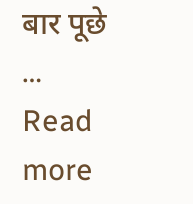बार पूछे … Read more